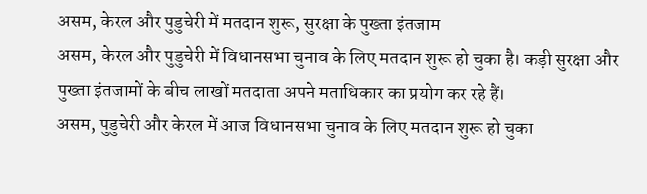असम, केरल और पुडुचेरी में मतदान शुरू, सुरक्षा के पुख्ता इंतजाम
असम, केरल और पुडुचेरी में विधानसभा चुनाव के लिए मतदान शुरू हो चुका है। कड़ी सुरक्षा और पुख्ता इंतजामों के बीच लाखों मतदाता अपने मताधिकार का प्रयोग कर रहे हैं।
असम, पुडुचेरी और केरल में आज विधानसभा चुनाव के लिए मतदान शुरू हो चुका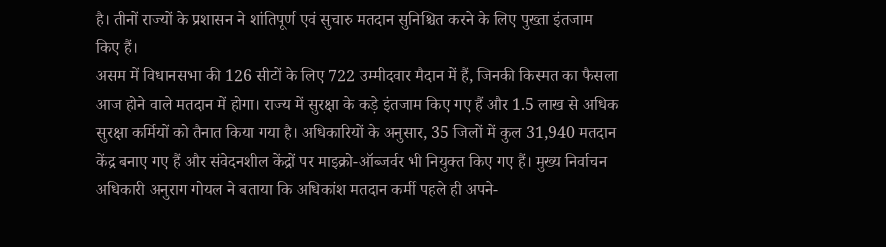है। तीनों राज्यों के प्रशासन ने शांतिपूर्ण एवं सुचारु मतदान सुनिश्चित करने के लिए पुख्ता इंतजाम किए हैं।
असम में विधानसभा की 126 सीटों के लिए 722 उम्मीदवार मैदान में हैं, जिनकी किस्मत का फैसला आज होने वाले मतदान में होगा। राज्य में सुरक्षा के कड़े इंतजाम किए गए हैं और 1.5 लाख से अधिक सुरक्षा कर्मियों को तैनात किया गया है। अधिकारियों के अनुसार, 35 जिलों में कुल 31,940 मतदान केंद्र बनाए गए हैं और संवेदनशील केंद्रों पर माइक्रो-ऑब्जर्वर भी नियुक्त किए गए हैं। मुख्य निर्वाचन अधिकारी अनुराग गोयल ने बताया कि अधिकांश मतदान कर्मी पहले ही अपने-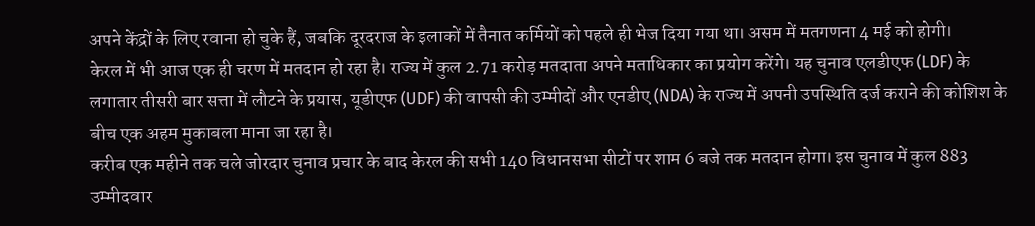अपने केंद्रों के लिए रवाना हो चुके हैं, जबकि दूरदराज के इलाकों में तैनात कर्मियों को पहले ही भेज दिया गया था। असम में मतगणना 4 मई को होगी।
केरल में भी आज एक ही चरण में मतदान हो रहा है। राज्य में कुल 2.71 करोड़ मतदाता अपने मताधिकार का प्रयोग करेंगे। यह चुनाव एलडीएफ (LDF) के लगातार तीसरी बार सत्ता में लौटने के प्रयास, यूडीएफ (UDF) की वापसी की उम्मीदों और एनडीए (NDA) के राज्य में अपनी उपस्थिति दर्ज कराने की कोशिश के बीच एक अहम मुकाबला माना जा रहा है।
करीब एक महीने तक चले जोरदार चुनाव प्रचार के बाद केरल की सभी 140 विधानसभा सीटों पर शाम 6 बजे तक मतदान होगा। इस चुनाव में कुल 883 उम्मीदवार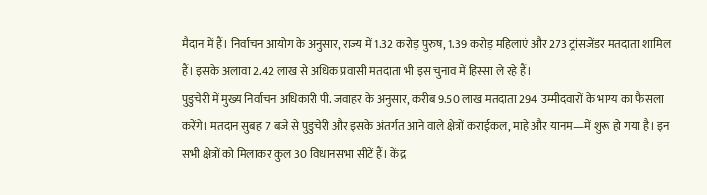मैदान में हैं। निर्वाचन आयोग के अनुसार, राज्य में 1.32 करोड़ पुरुष, 1.39 करोड़ महिलाएं और 273 ट्रांसजेंडर मतदाता शामिल हैं। इसके अलावा 2.42 लाख से अधिक प्रवासी मतदाता भी इस चुनाव में हिस्सा ले रहे हैं।
पुडुचेरी में मुख्य निर्वाचन अधिकारी पी. जवाहर के अनुसार, करीब 9.50 लाख मतदाता 294 उम्मीदवारों के भाग्य का फैसला करेंगे। मतदान सुबह 7 बजे से पुडुचेरी और इसके अंतर्गत आने वाले क्षेत्रों कराईकल, माहे और यानम—में शुरू हो गया है। इन सभी क्षेत्रों को मिलाकर कुल 30 विधानसभा सीटें हैं। केंद्र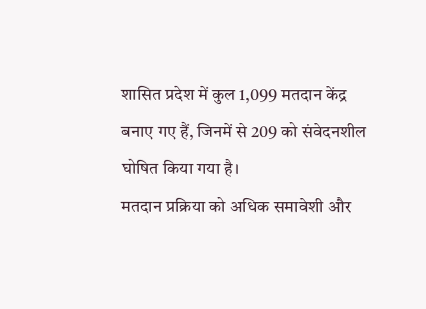शासित प्रदेश में कुल 1,099 मतदान केंद्र बनाए गए हैं, जिनमें से 209 को संवेदनशील घोषित किया गया है।
मतदान प्रक्रिया को अधिक समावेशी और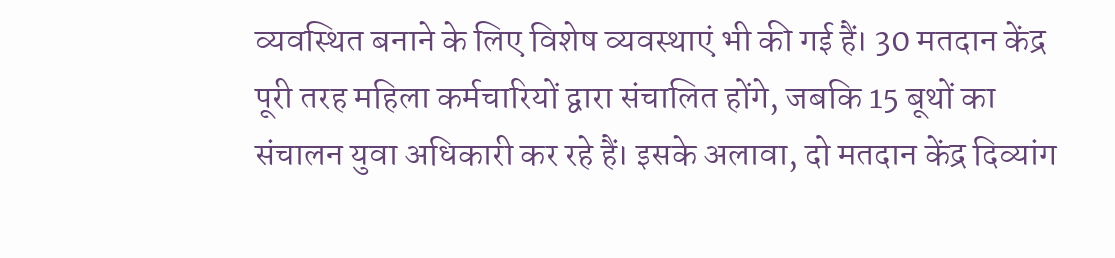व्यवस्थित बनाने के लिए विशेष व्यवस्थाएं भी की गई हैं। 30 मतदान केंद्र पूरी तरह महिला कर्मचारियों द्वारा संचालित होंगे, जबकि 15 बूथों का संचालन युवा अधिकारी कर रहे हैं। इसके अलावा, दो मतदान केंद्र दिव्यांग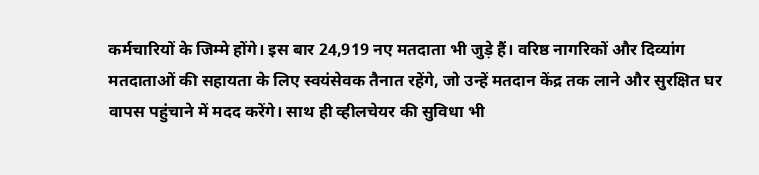कर्मचारियों के जिम्मे होंगे। इस बार 24,919 नए मतदाता भी जुड़े हैं। वरिष्ठ नागरिकों और दिव्यांग मतदाताओं की सहायता के लिए स्वयंसेवक तैनात रहेंगे, जो उन्हें मतदान केंद्र तक लाने और सुरक्षित घर वापस पहुंचाने में मदद करेंगे। साथ ही व्हीलचेयर की सुविधा भी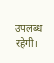उपलब्ध रहेगी।